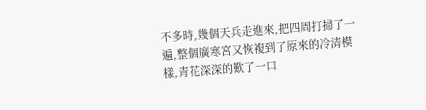不多時,幾個天兵走進來,把四周打掃了一遍,整個廣寒宮又恢複到了原來的冷清模樣,青花深深的歎了一口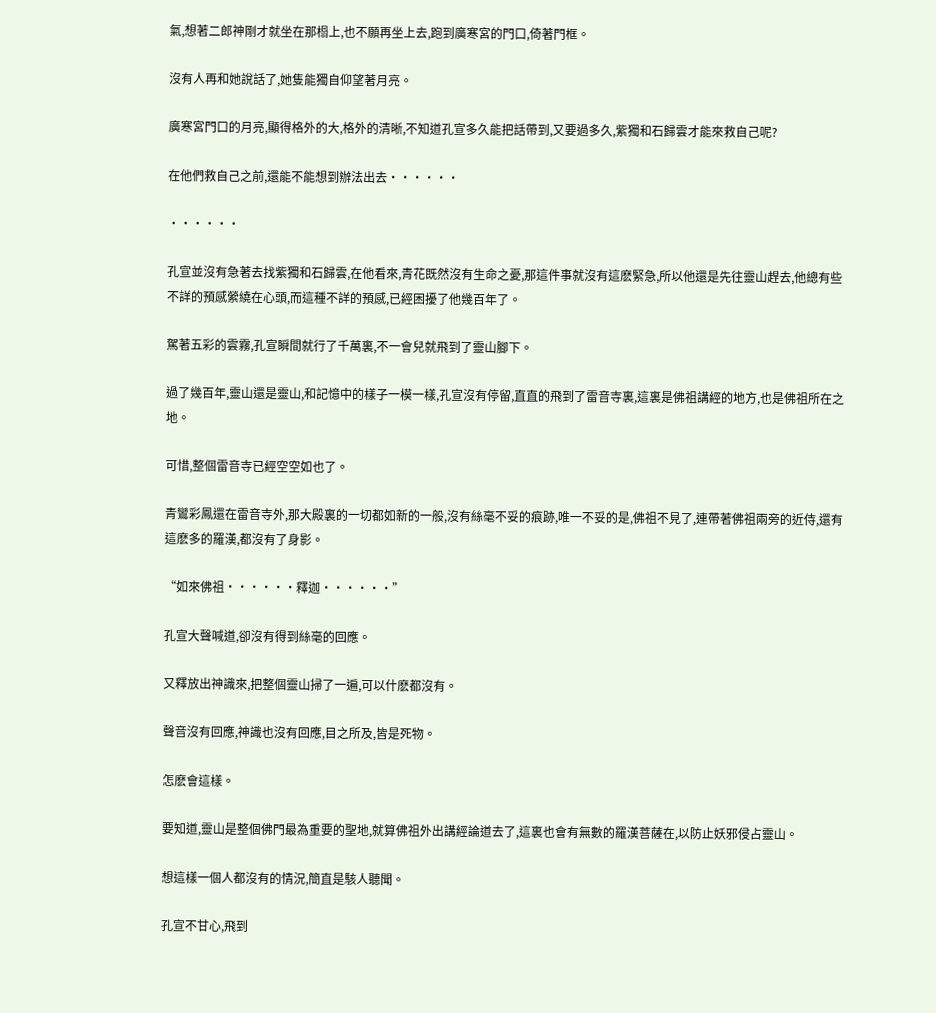氣,想著二郎神剛才就坐在那榻上,也不願再坐上去,跑到廣寒宮的門口,倚著門框。

沒有人再和她說話了,她隻能獨自仰望著月亮。

廣寒宮門口的月亮,顯得格外的大,格外的清晰,不知道孔宣多久能把話帶到,又要過多久,紫獨和石歸雲才能來救自己呢?

在他們救自己之前,還能不能想到辦法出去······

······

孔宣並沒有急著去找紫獨和石歸雲,在他看來,青花既然沒有生命之憂,那這件事就沒有這麽緊急,所以他還是先往靈山趕去,他總有些不詳的預感縈繞在心頭,而這種不詳的預感,已經困擾了他幾百年了。

駕著五彩的雲霧,孔宣瞬間就行了千萬裏,不一會兒就飛到了靈山腳下。

過了幾百年,靈山還是靈山,和記憶中的樣子一模一樣,孔宣沒有停留,直直的飛到了雷音寺裏,這裏是佛祖講經的地方,也是佛祖所在之地。

可惜,整個雷音寺已經空空如也了。

青鸞彩鳳還在雷音寺外,那大殿裏的一切都如新的一般,沒有絲毫不妥的痕跡,唯一不妥的是,佛祖不見了,連帶著佛祖兩旁的近侍,還有這麽多的羅漢,都沒有了身影。

“如來佛祖······釋迦······”

孔宣大聲喊道,卻沒有得到絲毫的回應。

又釋放出神識來,把整個靈山掃了一遍,可以什麽都沒有。

聲音沒有回應,神識也沒有回應,目之所及,皆是死物。

怎麽會這樣。

要知道,靈山是整個佛門最為重要的聖地,就算佛祖外出講經論道去了,這裏也會有無數的羅漢菩薩在,以防止妖邪侵占靈山。

想這樣一個人都沒有的情況,簡直是駭人聽聞。

孔宣不甘心,飛到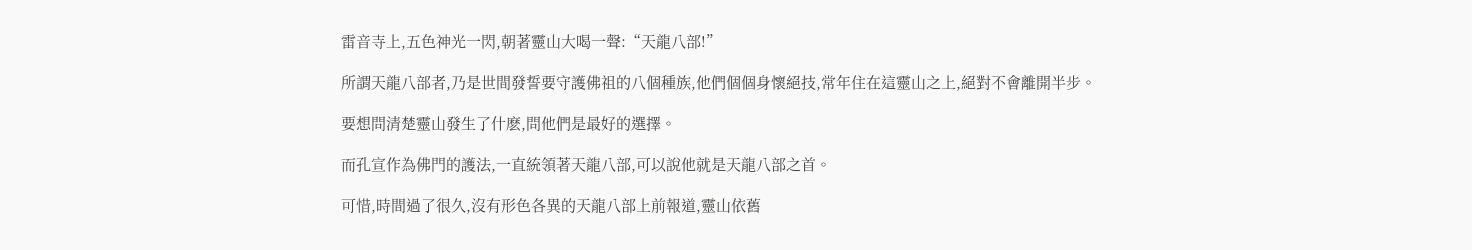雷音寺上,五色神光一閃,朝著靈山大喝一聲:“天龍八部!”

所謂天龍八部者,乃是世間發誓要守護佛祖的八個種族,他們個個身懷絕技,常年住在這靈山之上,絕對不會離開半步。

要想問清楚靈山發生了什麽,問他們是最好的選擇。

而孔宣作為佛門的護法,一直統領著天龍八部,可以說他就是天龍八部之首。

可惜,時間過了很久,沒有形色各異的天龍八部上前報道,靈山依舊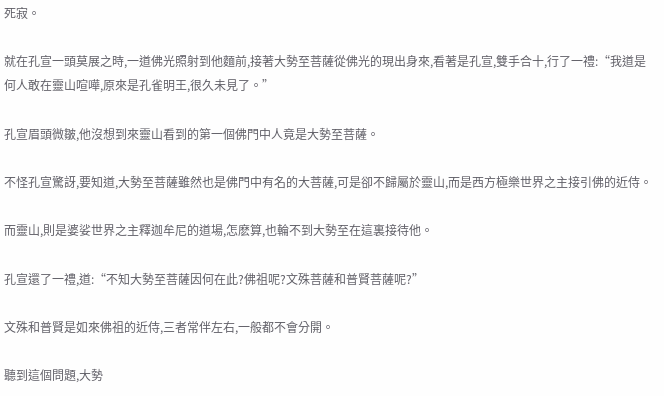死寂。

就在孔宣一頭莫展之時,一道佛光照射到他麵前,接著大勢至菩薩從佛光的現出身來,看著是孔宣,雙手合十,行了一禮:“我道是何人敢在靈山喧嘩,原來是孔雀明王,很久未見了。”

孔宣眉頭微皺,他沒想到來靈山看到的第一個佛門中人竟是大勢至菩薩。

不怪孔宣驚訝,要知道,大勢至菩薩雖然也是佛門中有名的大菩薩,可是卻不歸屬於靈山,而是西方極樂世界之主接引佛的近侍。

而靈山,則是婆娑世界之主釋迦牟尼的道場,怎麽算,也輪不到大勢至在這裏接待他。

孔宣還了一禮,道:“不知大勢至菩薩因何在此?佛祖呢?文殊菩薩和普賢菩薩呢?”

文殊和普賢是如來佛祖的近侍,三者常伴左右,一般都不會分開。

聽到這個問題,大勢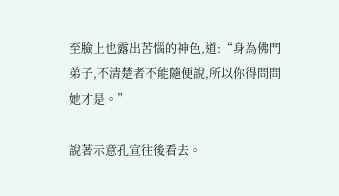至臉上也露出苦惱的神色,道:“身為佛門弟子,不清楚者不能隨便說,所以你得問問她才是。”

說著示意孔宣往後看去。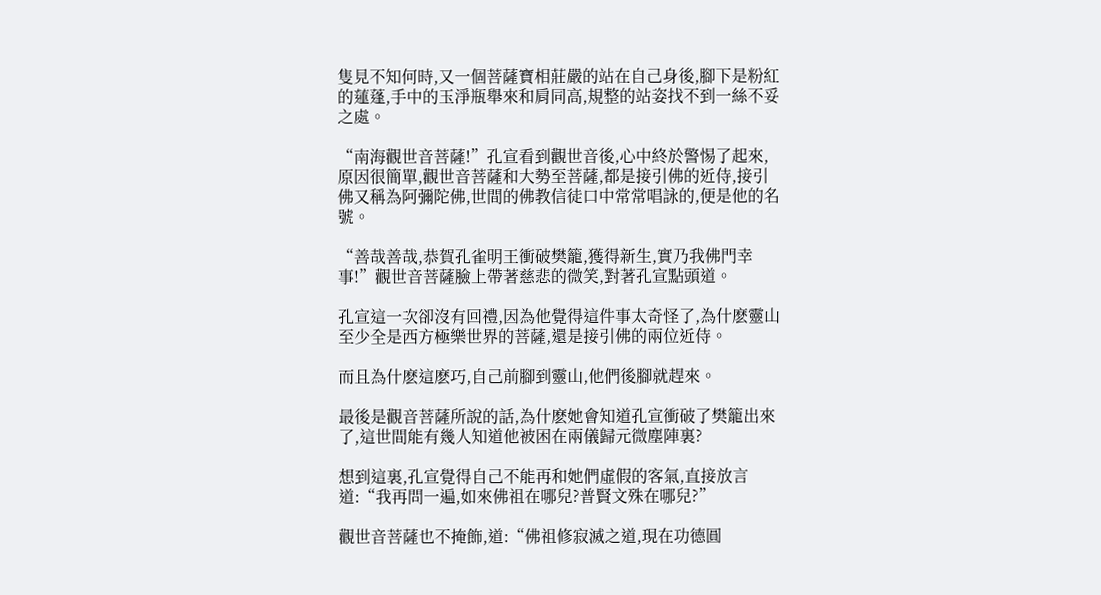隻見不知何時,又一個菩薩寶相莊嚴的站在自己身後,腳下是粉紅的蓮蓬,手中的玉淨瓶舉來和肩同高,規整的站姿找不到一絲不妥之處。

“南海觀世音菩薩!”孔宣看到觀世音後,心中終於警惕了起來,原因很簡單,觀世音菩薩和大勢至菩薩,都是接引佛的近侍,接引佛又稱為阿彌陀佛,世間的佛教信徒口中常常唱詠的,便是他的名號。

“善哉善哉,恭賀孔雀明王衝破樊籠,獲得新生,實乃我佛門幸事!”觀世音菩薩臉上帶著慈悲的微笑,對著孔宣點頭道。

孔宣這一次卻沒有回禮,因為他覺得這件事太奇怪了,為什麽靈山至少全是西方極樂世界的菩薩,還是接引佛的兩位近侍。

而且為什麽這麽巧,自己前腳到靈山,他們後腳就趕來。

最後是觀音菩薩所說的話,為什麽她會知道孔宣衝破了樊籠出來了,這世間能有幾人知道他被困在兩儀歸元微塵陣裏?

想到這裏,孔宣覺得自己不能再和她們虛假的客氣,直接放言道:“我再問一遍,如來佛祖在哪兒?普賢文殊在哪兒?”

觀世音菩薩也不掩飾,道:“佛祖修寂滅之道,現在功德圓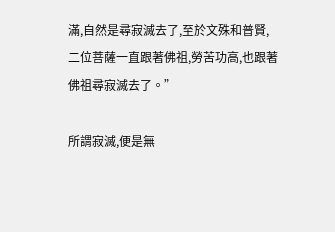滿,自然是尋寂滅去了,至於文殊和普賢,二位菩薩一直跟著佛祖,勞苦功高,也跟著佛祖尋寂滅去了。”

所謂寂滅,便是無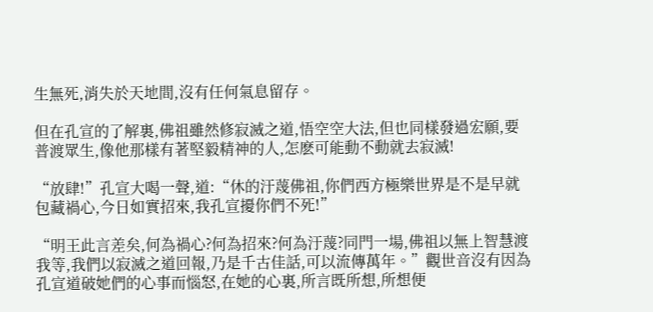生無死,消失於天地間,沒有任何氣息留存。

但在孔宣的了解裏,佛祖雖然修寂滅之道,悟空空大法,但也同樣發過宏願,要普渡眾生,像他那樣有著堅毅精神的人,怎麽可能動不動就去寂滅!

“放肆!”孔宣大喝一聲,道:“休的汙蔑佛祖,你們西方極樂世界是不是早就包藏禍心,今日如實招來,我孔宣擾你們不死!”

“明王此言差矣,何為禍心?何為招來?何為汙蔑?同門一場,佛祖以無上智慧渡我等,我們以寂滅之道回報,乃是千古佳話,可以流傳萬年。”觀世音沒有因為孔宣道破她們的心事而惱怒,在她的心裏,所言既所想,所想便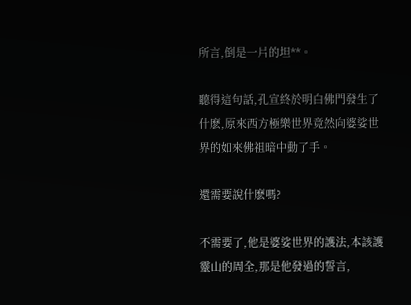所言,倒是一片的坦**。

聽得這句話,孔宣終於明白佛門發生了什麽,原來西方極樂世界竟然向婆娑世界的如來佛祖暗中動了手。

還需要說什麽嗎?

不需要了,他是婆娑世界的護法,本該護靈山的周全,那是他發過的誓言,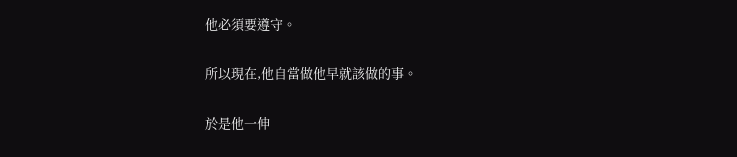他必須要遵守。

所以現在,他自當做他早就該做的事。

於是他一伸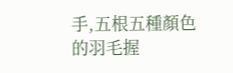手,五根五種顏色的羽毛握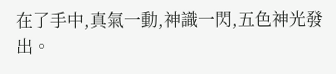在了手中,真氣一動,神識一閃,五色神光發出。